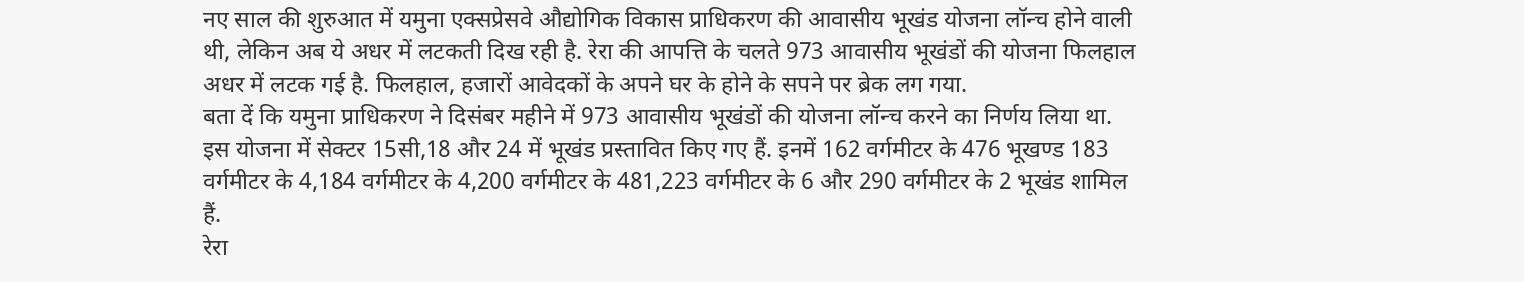नए साल की शुरुआत में यमुना एक्सप्रेसवे औद्योगिक विकास प्राधिकरण की आवासीय भूखंड योजना लॉन्च होने वाली थी, लेकिन अब ये अधर में लटकती दिख रही है. रेरा की आपत्ति के चलते 973 आवासीय भूखंडों की योजना फिलहाल अधर में लटक गई है. फिलहाल, हजारों आवेदकों के अपने घर के होने के सपने पर ब्रेक लग गया.
बता दें कि यमुना प्राधिकरण ने दिसंबर महीने में 973 आवासीय भूखंडों की योजना लॉन्च करने का निर्णय लिया था. इस योजना में सेक्टर 15सी,18 और 24 में भूखंड प्रस्तावित किए गए हैं. इनमें 162 वर्गमीटर के 476 भूखण्ड 183 वर्गमीटर के 4,184 वर्गमीटर के 4,200 वर्गमीटर के 481,223 वर्गमीटर के 6 और 290 वर्गमीटर के 2 भूखंड शामिल हैं.
रेरा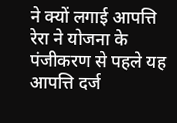ने क्यों लगाई आपत्ति
रेरा ने योजना के पंजीकरण से पहले यह आपत्ति दर्ज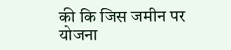की कि जिस जमीन पर योजना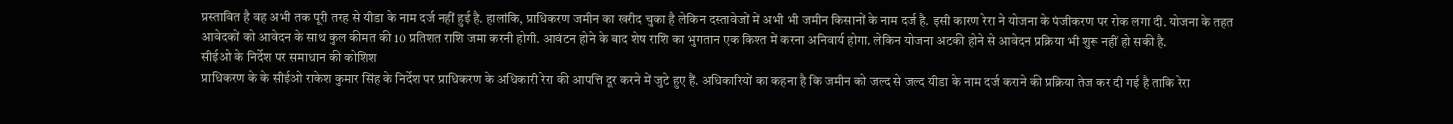प्रस्तावित है वह अभी तक पूरी तरह से यीडा के नाम दर्ज नहीं हुई है. हालांकि, प्राधिकरण जमीन का खरीद चुका है लेकिन दस्तावेजों में अभी भी जमीन किसानों के नाम दर्ज है. इसी कारण रेरा ने योजना के पंजीकरण पर रोक लगा दी. योजना के तहत आवेदकों को आवेदन के साथ कुल कीमत की 10 प्रतिशत राशि जमा करनी होगी. आवंटन होने के बाद शेष राशि का भुगतान एक किश्त में करना अनिवार्य होगा. लेकिन योजना अटकी होने से आवेदन प्रक्रिया भी शुरू नहीं हो सकी है.
सीईओ के निर्देश पर समाधान की कोशिश
प्राधिकरण के के सीईओ राकेश कुमार सिंह के निर्देश पर प्राधिकरण के अधिकारी रेरा की आपत्ति दूर करने में जुटे हुए हैं. अधिकारियों का कहना है कि जमीन को जल्द से जल्द यीडा के नाम दर्ज कराने की प्रक्रिया तेज कर दी गई है ताकि रेरा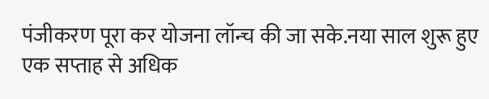पंजीकरण पूरा कर योजना लॉन्च की जा सके.नया साल शुरू हुए एक सप्ताह से अधिक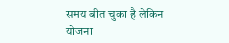समय बीत चुका है लेकिन योजना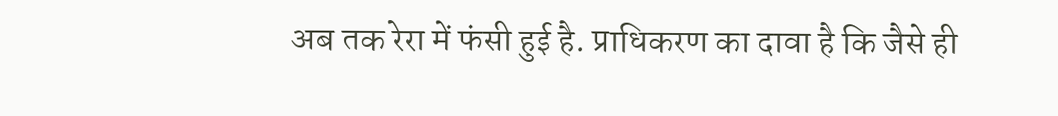अब तक रेरा में फंसी हुई है. प्राधिकरण का दावा है कि जैसे ही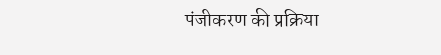पंजीकरण की प्रक्रिया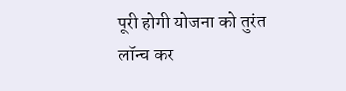पूरी होगी योजना को तुरंत लॉन्च कर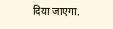दिया जाएगा.